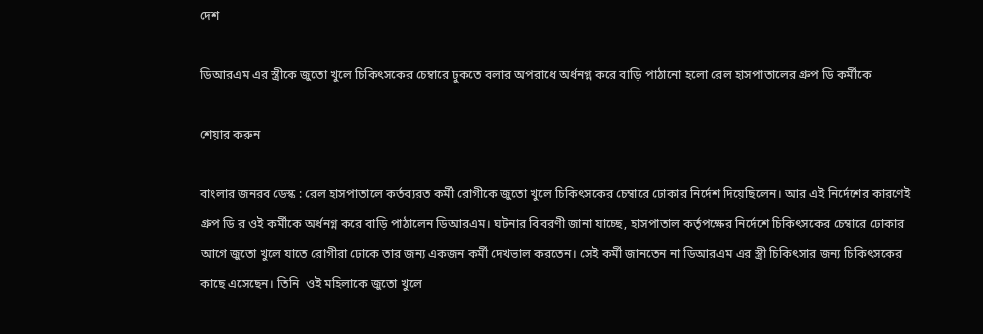দেশ

ডিআরএম এর স্ত্রীকে জুতো খুলে চিকিৎসকের চেম্বারে ঢুকতে বলার অপরাধে অর্ধনগ্ন করে বাড়ি পাঠানো হলো রেল হাসপাতালের গ্রুপ ডি কর্মীকে

শেয়ার করুন

বাংলার জনরব ডেস্ক : রেল হাসপাতালে কর্তব্যরত কর্মী রোগীকে জুতো খুলে চিকিৎসকের চেম্বারে ঢোকার নির্দেশ দিয়েছিলেন। আর এই নির্দেশের কারণেই গ্রুপ ডি র ওই কর্মীকে অর্ধনগ্ন করে বাড়ি পাঠালেন ডিআরএম। ঘটনার বিবরণী জানা যাচ্ছে, হাসপাতাল কর্তৃপক্ষের নির্দেশে চিকিৎসকের চেম্বারে ঢোকার আগে জুতো খুলে যাতে রোগীরা ঢোকে তার জন্য একজন কর্মী দেখভাল করতেন। সেই কর্মী জানতেন না ডিআরএম এর স্ত্রী চিকিৎসার জন্য চিকিৎসকের কাছে এসেছেন। তিনি  ওই মহিলাকে জুতো খুলে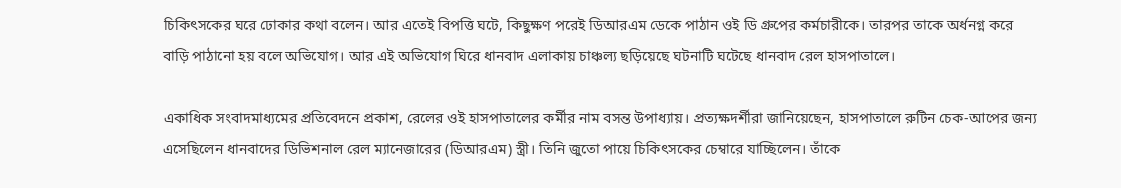চিকিৎসকের ঘরে ঢোকার কথা বলেন। আর এতেই বিপত্তি ঘটে, কিছুক্ষণ পরেই ডিআরএম ডেকে পাঠান ওই ডি গ্রুপের কর্মচারীকে। তারপর তাকে অর্ধনগ্ন করে বাড়ি পাঠানো হয় বলে অভিযোগ। আর এই অভিযোগ ঘিরে ধানবাদ এলাকায় চাঞ্চল্য ছড়িয়েছে ঘটনাটি ঘটেছে ধানবাদ রেল হাসপাতালে।

একাধিক সংবাদমাধ্যমের প্রতিবেদনে প্রকাশ, রেলের ওই হাসপাতালের কর্মীর নাম বসন্ত উপাধ্যায়। প্রত্যক্ষদর্শীরা জানিয়েছেন, হাসপাতালে রুটিন চেক-আপের জন্য এসেছিলেন ধানবাদের ডিভিশনাল রেল ম্যানেজারের (ডিআরএম) স্ত্রী। তিনি জুতো পায়ে চিকিৎসকের চেম্বারে যাচ্ছিলেন। তাঁকে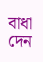বাধা দেন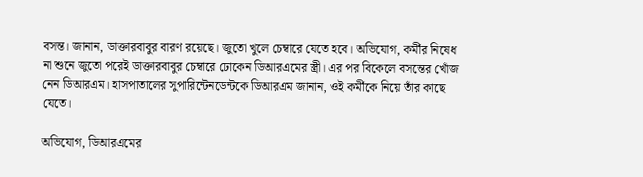বসন্ত। জানান, ডাক্তারবাবুর বারণ রয়েছে। জুতো খুলে চেম্বারে যেতে হবে। অভিযোগ, কর্মীর নিষেধ না শুনে জুতো পরেই ডাক্তারবাবুর চেম্বারে ঢোকেন ডিআরএমের স্ত্রী। এর পর বিকেলে বসন্তের খোঁজ নেন ডিআরএম। হাসপাতালের সুপারিন্টেনডেন্টকে ডিআরএম জানান, ওই কর্মীকে নিয়ে তাঁর কাছে যেতে।

অভিযোগ, ডিআরএমের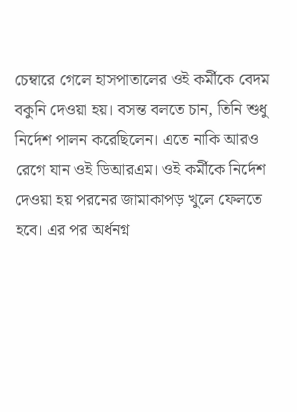চেম্বারে গেলে হাসপাতালের ওই কর্মীকে বেদম বকুনি দেওয়া হয়। বসন্ত বলতে চান, তিনি শুধু নির্দেশ পালন করেছিলেন। এতে নাকি আরও রেগে যান ওই ডিআরএম। ওই কর্মীকে নির্দেশ দেওয়া হয় পরনের জামাকাপড় খুলে ফেলতে হবে। এর পর অর্ধনগ্ন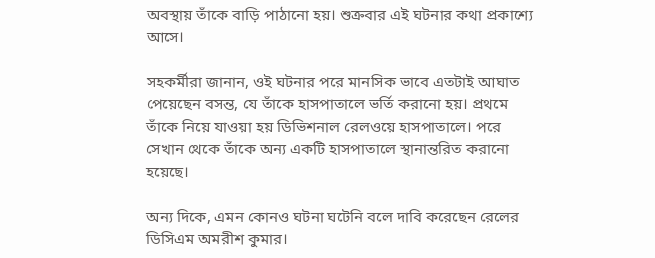অবস্থায় তাঁকে বাড়ি পাঠানো হয়। শুক্রবার এই ঘটনার কথা প্রকাশ্যে আসে।

সহকর্মীরা জানান, ওই ঘটনার পরে মানসিক ভাবে এতটাই আঘাত পেয়েছেন বসন্ত, যে তাঁকে হাসপাতালে ভর্তি করানো হয়। প্রথমে তাঁকে নিয়ে যাওয়া হয় ডিভিশনাল রেলওয়ে হাসপাতালে। পরে সেখান থেকে তাঁকে অন্য একটি হাসপাতালে স্থানান্তরিত করানো হয়েছে।

অন্য দিকে, এমন কোনও ঘটনা ঘটেনি বলে দাবি করেছেন রেলের ডিসিএম অমরীশ কুমার।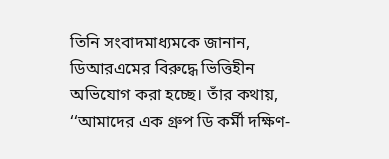তিনি সংবাদমাধ্যমকে জানান, ডিআরএমের বিরুদ্ধে ভিত্তিহীন অভিযোগ করা হচ্ছে। তাঁর কথায়, ‘‘আমাদের এক গ্রুপ ডি কর্মী দক্ষিণ-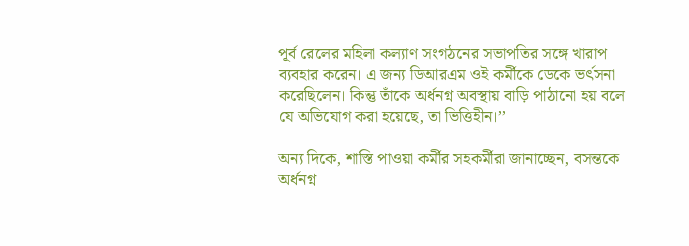পূর্ব রেলের মহিলা কল্যাণ সংগঠনের সভাপতির সঙ্গে খারাপ ব্যবহার করেন। এ জন্য ডিআরএম ওই কর্মীকে ডেকে ভর্ৎসনা করেছিলেন। কিন্তু তাঁকে অর্ধনগ্ন অবস্থায় বাড়ি পাঠানো হয় বলে যে অভিযোগ করা হয়েছে, তা ভিত্তিহীন।’’

অন্য দিকে, শাস্তি পাওয়া কর্মীর সহকর্মীরা জানাচ্ছেন, বসন্তকে অর্ধনগ্ন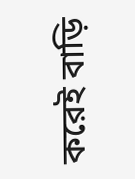করেই বাড়ি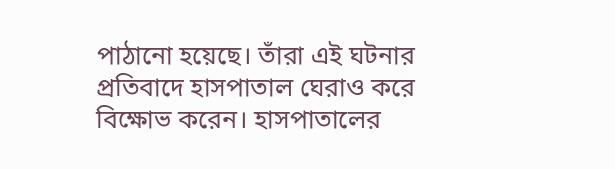পাঠানো হয়েছে। তাঁরা এই ঘটনার প্রতিবাদে হাসপাতাল ঘেরাও করে বিক্ষোভ করেন। হাসপাতালের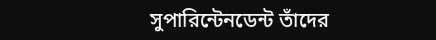সুপারিন্টেনডেন্ট তাঁদের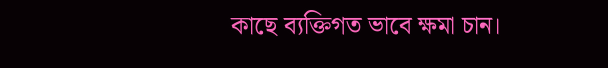কাছে ব্যক্তিগত ভাবে ক্ষমা চান।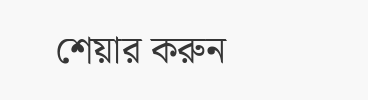শেয়ার করুন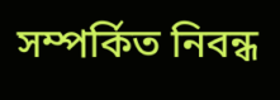সম্পর্কিত নিবন্ধ